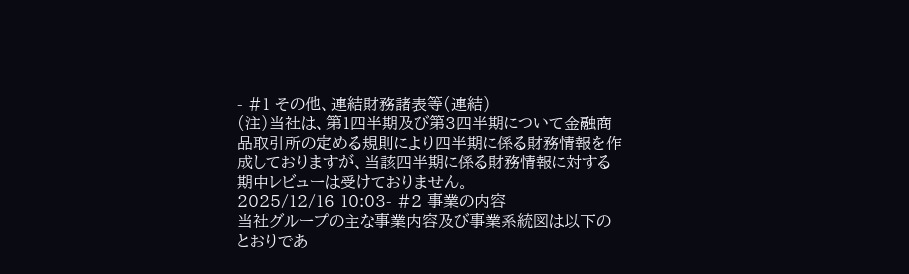- #1 その他、連結財務諸表等(連結)
(注)当社は、第1四半期及び第3四半期について金融商品取引所の定める規則により四半期に係る財務情報を作成しておりますが、当該四半期に係る財務情報に対する期中レビューは受けておりません。
2025/12/16 10:03- #2 事業の内容
当社グループの主な事業内容及び事業系統図は以下のとおりであ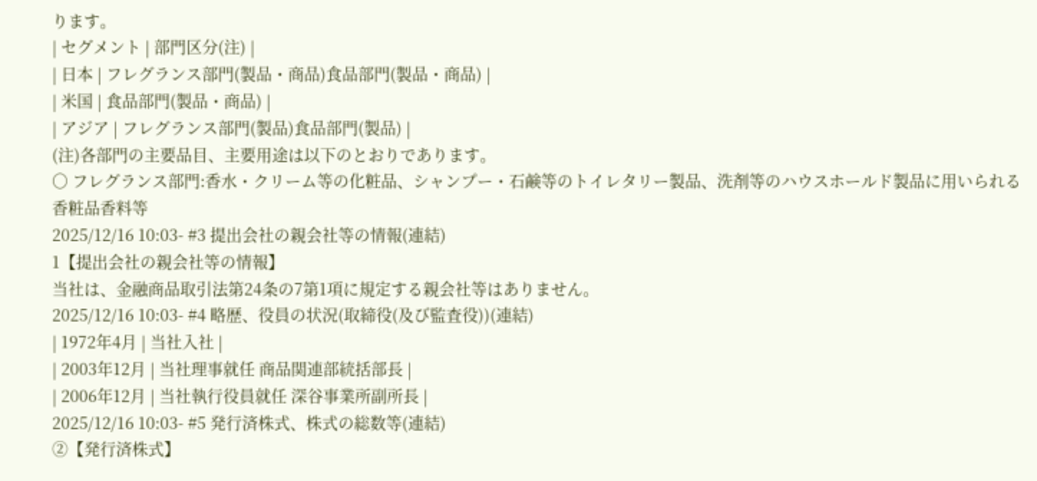ります。
| セグメント | 部門区分(注) |
| 日本 | フレグランス部門(製品・商品)食品部門(製品・商品) |
| 米国 | 食品部門(製品・商品) |
| アジア | フレグランス部門(製品)食品部門(製品) |
(注)各部門の主要品目、主要用途は以下のとおりであります。
○ フレグランス部門:香水・クリーム等の化粧品、シャンプー・石鹸等のトイレタリー製品、洗剤等のハウスホールド製品に用いられる香粧品香料等
2025/12/16 10:03- #3 提出会社の親会社等の情報(連結)
1【提出会社の親会社等の情報】
当社は、金融商品取引法第24条の7第1項に規定する親会社等はありません。
2025/12/16 10:03- #4 略歴、役員の状況(取締役(及び監査役))(連結)
| 1972年4月 | 当社入社 |
| 2003年12月 | 当社理事就任 商品関連部統括部長 |
| 2006年12月 | 当社執行役員就任 深谷事業所副所長 |
2025/12/16 10:03- #5 発行済株式、株式の総数等(連結)
②【発行済株式】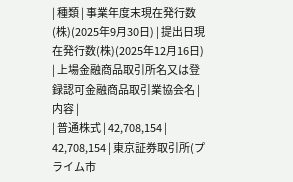| 種類 | 事業年度末現在発行数(株)(2025年9月30日) | 提出日現在発行数(株)(2025年12月16日) | 上場金融商品取引所名又は登録認可金融商品取引業協会名 | 内容 |
| 普通株式 | 42,708,154 | 42,708,154 | 東京証券取引所(プライム市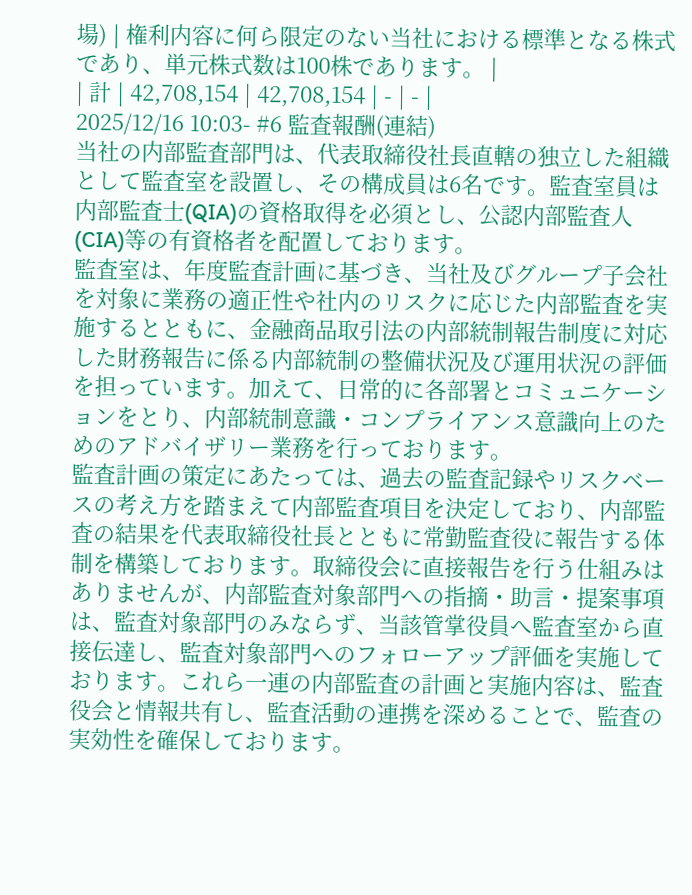場) | 権利内容に何ら限定のない当社における標準となる株式であり、単元株式数は100株であります。 |
| 計 | 42,708,154 | 42,708,154 | - | - |
2025/12/16 10:03- #6 監査報酬(連結)
当社の内部監査部門は、代表取締役社長直轄の独立した組織として監査室を設置し、その構成員は6名です。監査室員は内部監査士(QIA)の資格取得を必須とし、公認内部監査人(CIA)等の有資格者を配置しております。
監査室は、年度監査計画に基づき、当社及びグループ子会社を対象に業務の適正性や社内のリスクに応じた内部監査を実施するとともに、金融商品取引法の内部統制報告制度に対応した財務報告に係る内部統制の整備状況及び運用状況の評価を担っています。加えて、日常的に各部署とコミュニケーションをとり、内部統制意識・コンプライアンス意識向上のためのアドバイザリー業務を行っております。
監査計画の策定にあたっては、過去の監査記録やリスクベースの考え方を踏まえて内部監査項目を決定しており、内部監査の結果を代表取締役社長とともに常勤監査役に報告する体制を構築しております。取締役会に直接報告を行う仕組みはありませんが、内部監査対象部門への指摘・助言・提案事項は、監査対象部門のみならず、当該管掌役員へ監査室から直接伝達し、監査対象部門へのフォローアップ評価を実施しております。これら一連の内部監査の計画と実施内容は、監査役会と情報共有し、監査活動の連携を深めることで、監査の実効性を確保しております。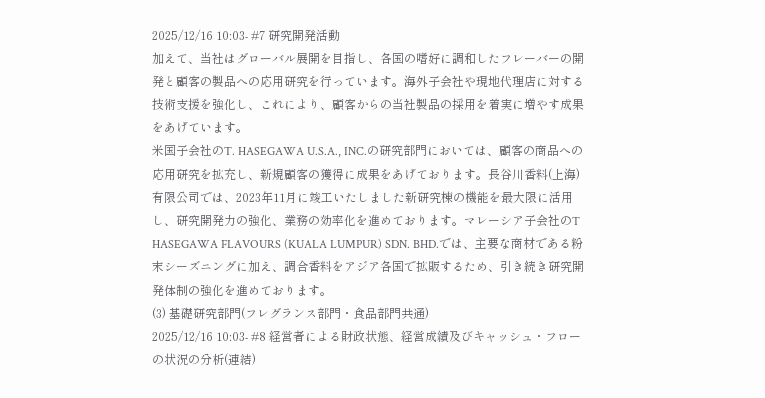2025/12/16 10:03- #7 研究開発活動
加えて、当社はグローバル展開を目指し、各国の嗜好に調和したフレーバーの開発と顧客の製品への応用研究を行っています。海外子会社や現地代理店に対する技術支援を強化し、これにより、顧客からの当社製品の採用を着実に増やす成果をあげています。
米国子会社のT. HASEGAWA U.S.A., INC.の研究部門においては、顧客の商品への応用研究を拡充し、新規顧客の獲得に成果をあげております。長谷川香料(上海)有限公司では、2023年11月に竣工いたしました新研究棟の機能を最大限に活用し、研究開発力の強化、業務の効率化を進めております。マレーシア子会社のT HASEGAWA FLAVOURS (KUALA LUMPUR) SDN. BHD.では、主要な商材である粉末シーズニングに加え、調合香料をアジア各国で拡販するため、引き続き研究開発体制の強化を進めております。
(3) 基礎研究部門(フレグランス部門・食品部門共通)
2025/12/16 10:03- #8 経営者による財政状態、経営成績及びキャッシュ・フローの状況の分析(連結)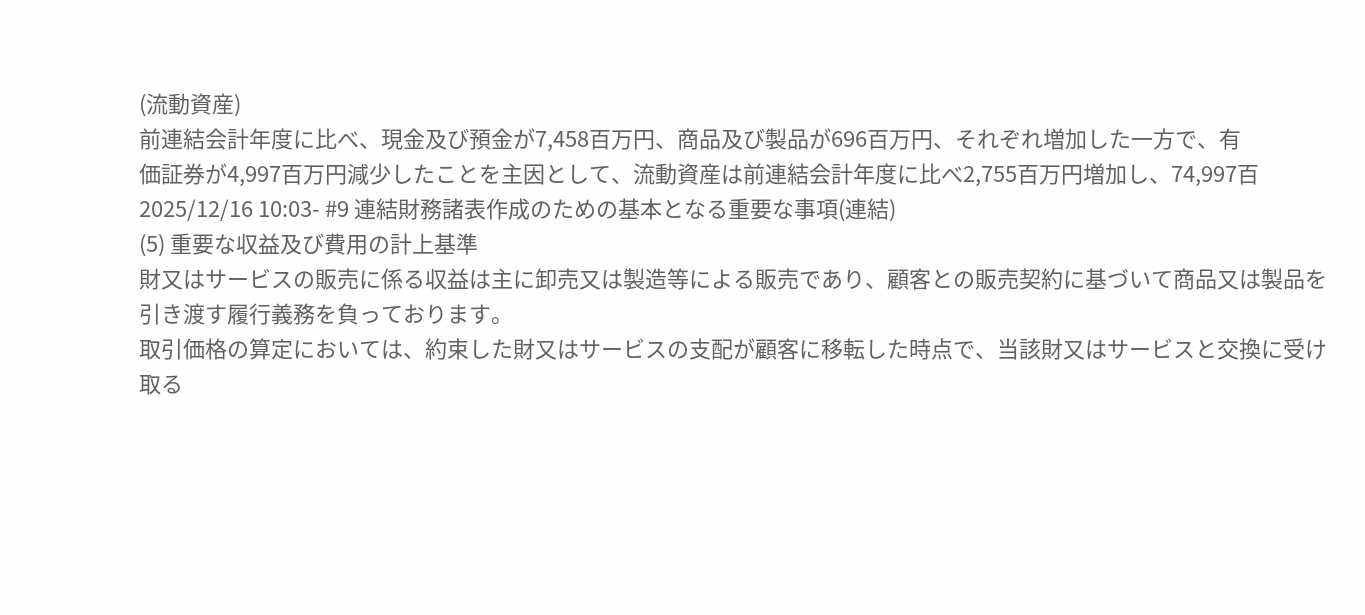(流動資産)
前連結会計年度に比べ、現金及び預金が7,458百万円、商品及び製品が696百万円、それぞれ増加した一方で、有
価証券が4,997百万円減少したことを主因として、流動資産は前連結会計年度に比べ2,755百万円増加し、74,997百
2025/12/16 10:03- #9 連結財務諸表作成のための基本となる重要な事項(連結)
(5) 重要な収益及び費用の計上基準
財又はサービスの販売に係る収益は主に卸売又は製造等による販売であり、顧客との販売契約に基づいて商品又は製品を引き渡す履行義務を負っております。
取引価格の算定においては、約束した財又はサービスの支配が顧客に移転した時点で、当該財又はサービスと交換に受け取る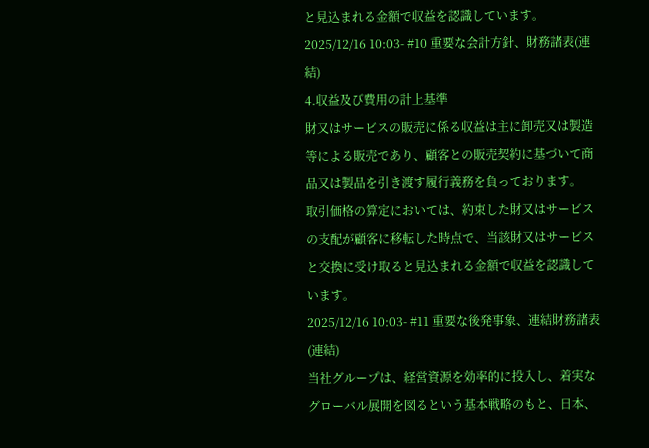と見込まれる金額で収益を認識しています。
2025/12/16 10:03- #10 重要な会計方針、財務諸表(連結)
4.収益及び費用の計上基準
財又はサービスの販売に係る収益は主に卸売又は製造等による販売であり、顧客との販売契約に基づいて商品又は製品を引き渡す履行義務を負っております。
取引価格の算定においては、約束した財又はサービスの支配が顧客に移転した時点で、当該財又はサービスと交換に受け取ると見込まれる金額で収益を認識しています。
2025/12/16 10:03- #11 重要な後発事象、連結財務諸表(連結)
当社グループは、経営資源を効率的に投入し、着実なグローバル展開を図るという基本戦略のもと、日本、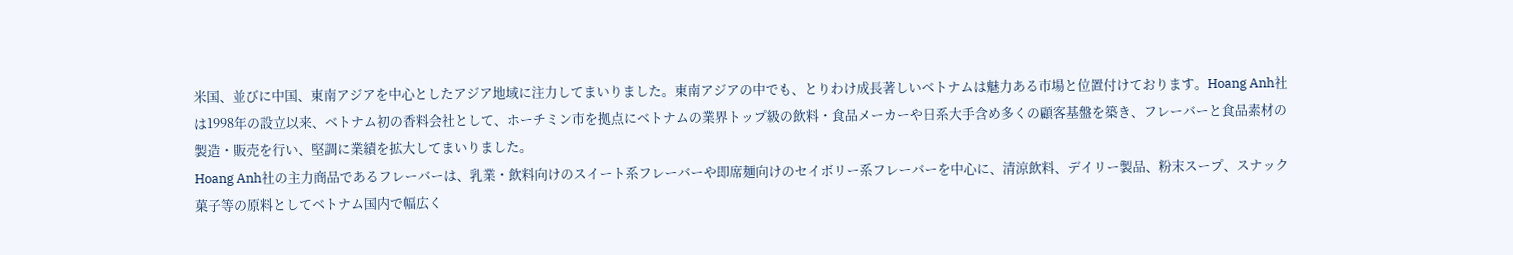米国、並びに中国、東南アジアを中心としたアジア地域に注力してまいりました。東南アジアの中でも、とりわけ成長著しいベトナムは魅力ある市場と位置付けております。Hoang Anh社は1998年の設立以来、ベトナム初の香料会社として、ホーチミン市を拠点にベトナムの業界トップ級の飲料・食品メーカーや日系大手含め多くの顧客基盤を築き、フレーバーと食品素材の製造・販売を行い、堅調に業績を拡大してまいりました。
Hoang Anh社の主力商品であるフレーバーは、乳業・飲料向けのスイート系フレーバーや即席麺向けのセイボリー系フレーバーを中心に、清涼飲料、デイリー製品、粉末スープ、スナック菓子等の原料としてベトナム国内で幅広く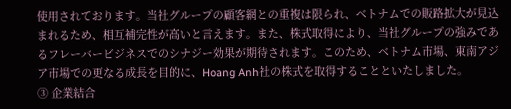使用されております。当社グループの顧客網との重複は限られ、ベトナムでの販路拡大が見込まれるため、相互補完性が高いと言えます。また、株式取得により、当社グループの強みであるフレーバービジネスでのシナジー効果が期待されます。このため、ベトナム市場、東南アジア市場での更なる成長を目的に、Hoang Anh社の株式を取得することといたしました。
③ 企業結合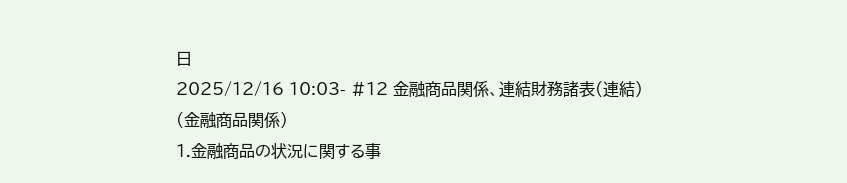日
2025/12/16 10:03- #12 金融商品関係、連結財務諸表(連結)
(金融商品関係)
1.金融商品の状況に関する事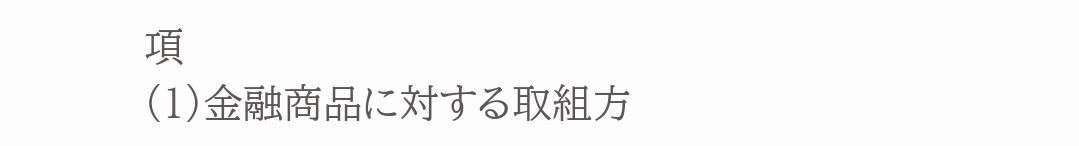項
(1)金融商品に対する取組方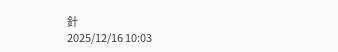針
2025/12/16 10:03